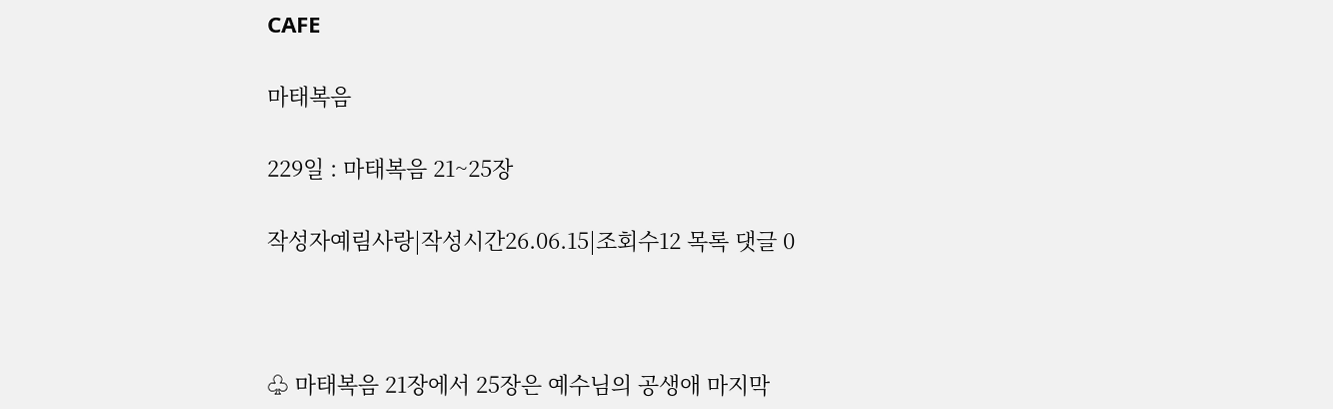CAFE

마태복음

229일 : 마태복음 21~25장

작성자예림사랑|작성시간26.06.15|조회수12 목록 댓글 0



♧ 마태복음 21장에서 25장은 예수님의 공생애 마지막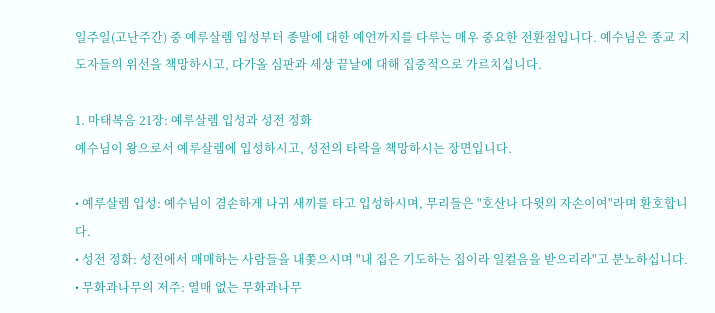일주일(고난주간) 중 예루살렘 입성부터 종말에 대한 예언까지를 다루는 매우 중요한 전환점입니다. 예수님은 종교 지도자들의 위선을 책망하시고, 다가올 심판과 세상 끝날에 대해 집중적으로 가르치십니다.

1. 마태복음 21장: 예루살렘 입성과 성전 정화
예수님이 왕으로서 예루살렘에 입성하시고, 성전의 타락을 책망하시는 장면입니다.

• 예루살렘 입성: 예수님이 겸손하게 나귀 새끼를 타고 입성하시며, 무리들은 "호산나 다윗의 자손이여"라며 환호합니다.
• 성전 정화: 성전에서 매매하는 사람들을 내쫓으시며 "내 집은 기도하는 집이라 일컬음을 받으리라"고 분노하십니다.
• 무화과나무의 저주: 열매 없는 무화과나무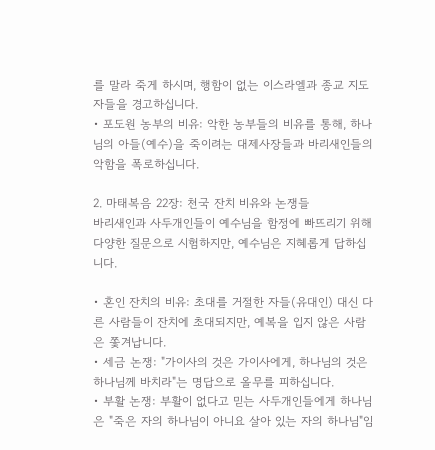를 말라 죽게 하시며, 행함이 없는 이스라엘과 종교 지도자들을 경고하십니다.
• 포도원 농부의 비유: 악한 농부들의 비유를 통해, 하나님의 아들(예수)을 죽이려는 대제사장들과 바리새인들의 악함을 폭로하십니다.

2. 마태복음 22장: 천국 잔치 비유와 논쟁들
바리새인과 사두개인들이 예수님을 함정에 빠뜨리기 위해 다양한 질문으로 시험하지만, 예수님은 지혜롭게 답하십니다.

• 혼인 잔치의 비유: 초대를 거절한 자들(유대인) 대신 다른 사람들이 잔치에 초대되지만, 예복을 입지 않은 사람은 쫓겨납니다.
• 세금 논쟁: "가이사의 것은 가이사에게, 하나님의 것은 하나님께 바치라"는 명답으로 올무를 피하십니다.
• 부활 논쟁: 부활이 없다고 믿는 사두개인들에게 하나님은 "죽은 자의 하나님이 아니요 살아 있는 자의 하나님"임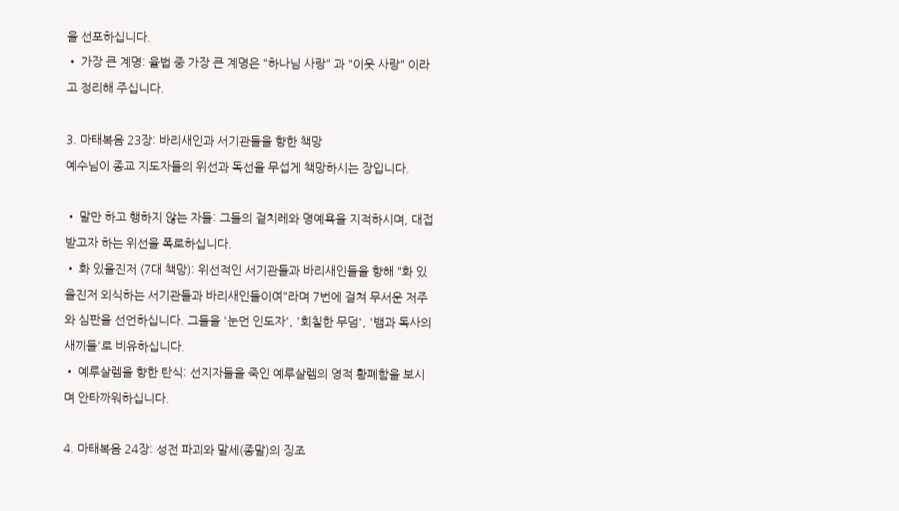을 선포하십니다.
• 가장 큰 계명: 율법 중 가장 큰 계명은 "하나님 사랑" 과 "이웃 사랑" 이라고 정리해 주십니다.

3. 마태복음 23장: 바리새인과 서기관들을 향한 책망
예수님이 종교 지도자들의 위선과 독선을 무섭게 책망하시는 장입니다.

• 말만 하고 행하지 않는 자들: 그들의 겉치레와 명예욕을 지적하시며, 대접받고자 하는 위선을 폭로하십니다.
• 화 있을진저 (7대 책망): 위선적인 서기관들과 바리새인들을 향해 "화 있을진저 외식하는 서기관들과 바리새인들이여"라며 7번에 걸쳐 무서운 저주와 심판을 선언하십니다. 그들을 '눈먼 인도자', '회칠한 무덤', '뱀과 독사의 새끼들'로 비유하십니다.
• 예루살렘을 향한 탄식: 선지자들을 죽인 예루살렘의 영적 황폐함을 보시며 안타까워하십니다.

4. 마태복음 24장: 성전 파괴와 말세(종말)의 징조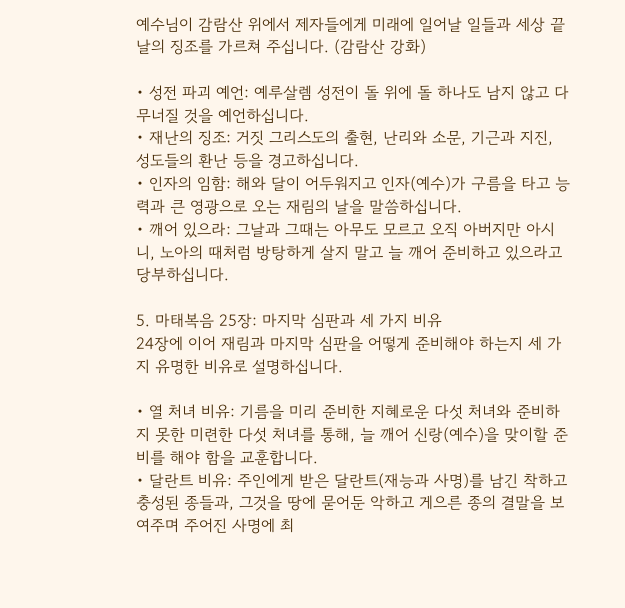예수님이 감람산 위에서 제자들에게 미래에 일어날 일들과 세상 끝날의 징조를 가르쳐 주십니다. (감람산 강화)

• 성전 파괴 예언: 예루살렘 성전이 돌 위에 돌 하나도 남지 않고 다 무너질 것을 예언하십니다.
• 재난의 징조: 거짓 그리스도의 출현, 난리와 소문, 기근과 지진, 성도들의 환난 등을 경고하십니다.
• 인자의 임함: 해와 달이 어두워지고 인자(예수)가 구름을 타고 능력과 큰 영광으로 오는 재림의 날을 말씀하십니다.
• 깨어 있으라: 그날과 그때는 아무도 모르고 오직 아버지만 아시니, 노아의 때처럼 방탕하게 살지 말고 늘 깨어 준비하고 있으라고 당부하십니다.

5. 마태복음 25장: 마지막 심판과 세 가지 비유
24장에 이어 재림과 마지막 심판을 어떻게 준비해야 하는지 세 가지 유명한 비유로 설명하십니다.

• 열 처녀 비유: 기름을 미리 준비한 지혜로운 다섯 처녀와 준비하지 못한 미련한 다섯 처녀를 통해, 늘 깨어 신랑(예수)을 맞이할 준비를 해야 함을 교훈합니다.
• 달란트 비유: 주인에게 받은 달란트(재능과 사명)를 남긴 착하고 충성된 종들과, 그것을 땅에 묻어둔 악하고 게으른 종의 결말을 보여주며 주어진 사명에 최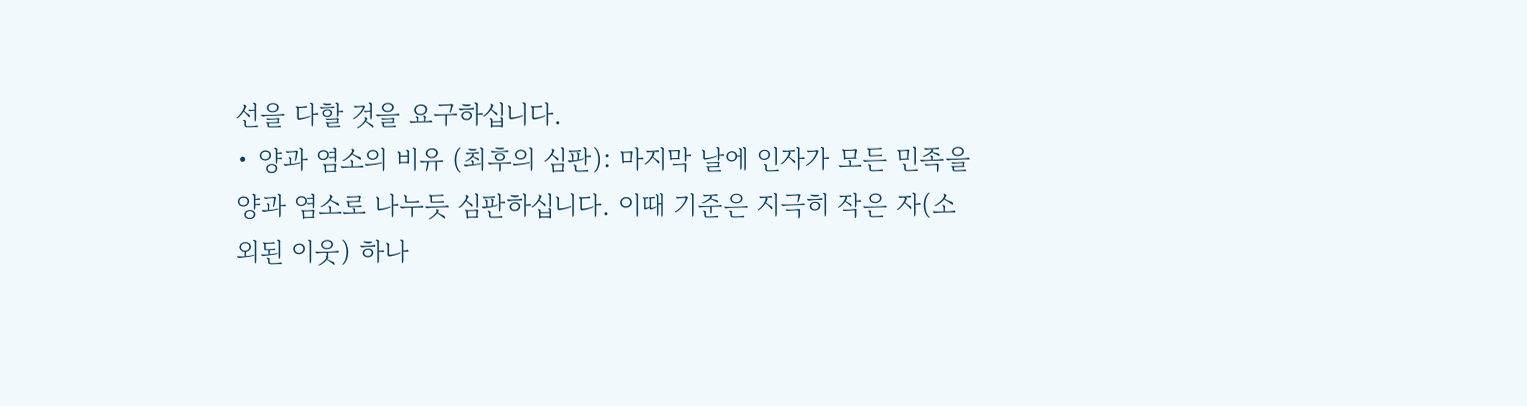선을 다할 것을 요구하십니다.
• 양과 염소의 비유 (최후의 심판): 마지막 날에 인자가 모든 민족을 양과 염소로 나누듯 심판하십니다. 이때 기준은 지극히 작은 자(소외된 이웃) 하나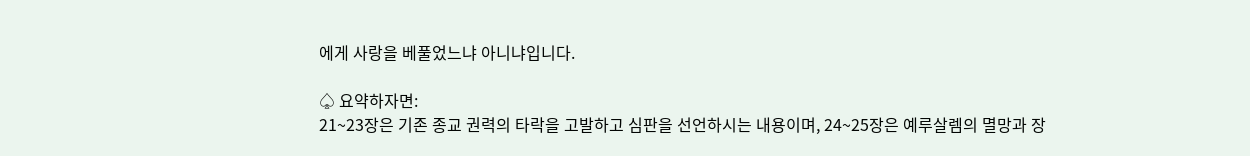에게 사랑을 베풀었느냐 아니냐입니다.

♤ 요약하자면:
21~23장은 기존 종교 권력의 타락을 고발하고 심판을 선언하시는 내용이며, 24~25장은 예루살렘의 멸망과 장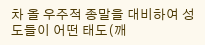차 올 우주적 종말을 대비하여 성도들이 어떤 태도(깨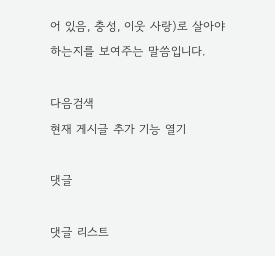어 있음, 충성, 이웃 사랑)로 살아야 하는지를 보여주는 말씀입니다.

다음검색
현재 게시글 추가 기능 열기

댓글

댓글 리스트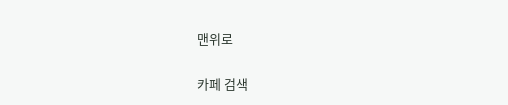맨위로

카페 검색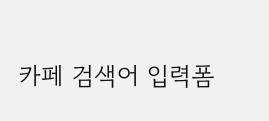카페 검색어 입력폼